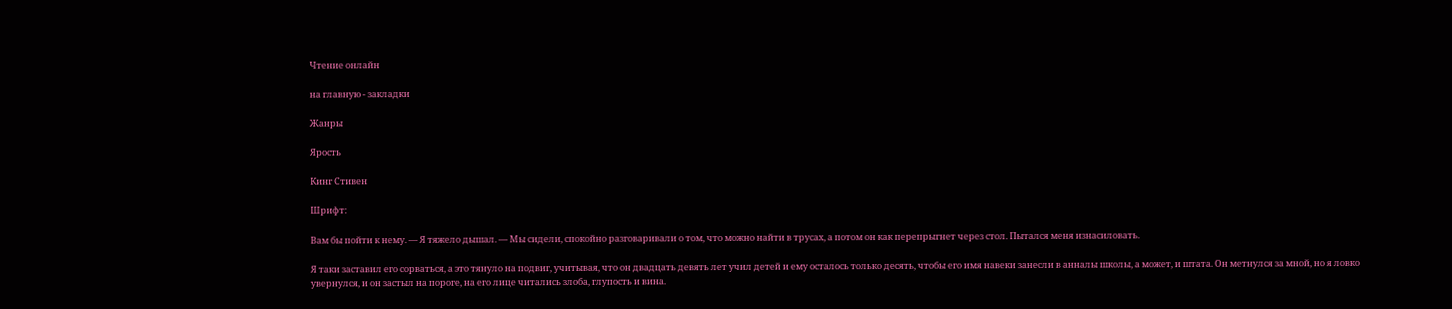Чтение онлайн

на главную - закладки

Жанры

Ярость

Кинг Стивен

Шрифт:

Вам бы пойти к нему. — Я тяжело дышал. — Мы сидели, спокойно разговаривали о том, что можно найти в трусах, а потом он как перепрыгнет через стол. Пытался меня изнасиловать.

Я таки заставил его сорваться, а это тянуло на подвиг, учитывая, что он двадцать девять лет учил детей и ему осталось только десять, чтобы его имя навеки занесли в анналы школы, а может, и штата. Он метнулся за мной, но я ловко увернулся, и он застыл на пороге, на его лице читались злоба, глупость и вина.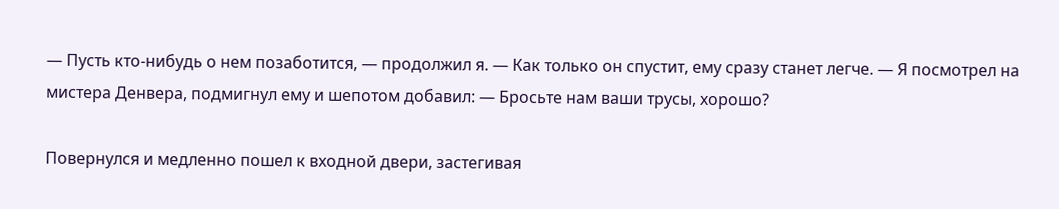— Пусть кто-нибудь о нем позаботится, — продолжил я. — Как только он спустит, ему сразу станет легче. — Я посмотрел на мистера Денвера, подмигнул ему и шепотом добавил: — Бросьте нам ваши трусы, хорошо?

Повернулся и медленно пошел к входной двери, застегивая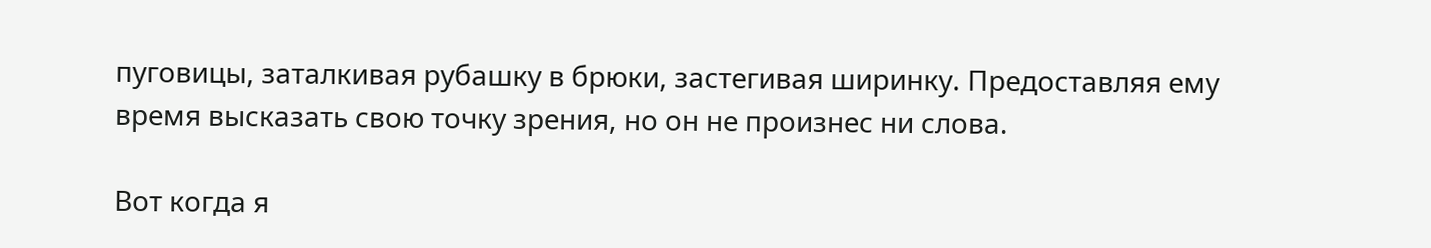пуговицы, заталкивая рубашку в брюки, застегивая ширинку. Предоставляя ему время высказать свою точку зрения, но он не произнес ни слова.

Вот когда я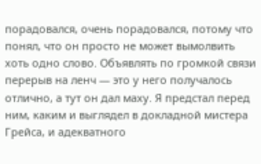порадовался, очень порадовался, потому что понял, что он просто не может вымолвить хоть одно слово. Объявлять по громкой связи перерыв на ленч — это у него получалось отлично, а тут он дал маху. Я предстал перед ним, каким и выглядел в докладной мистера Грейса, и адекватного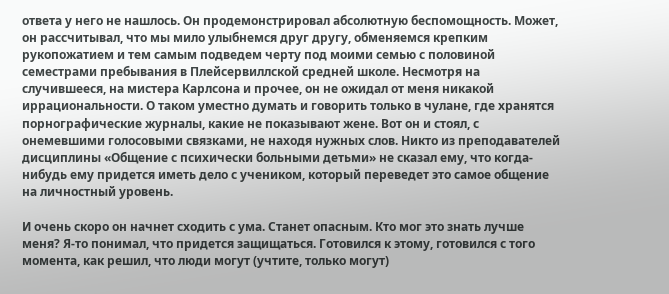ответа у него не нашлось. Он продемонстрировал абсолютную беспомощность. Может, он рассчитывал, что мы мило улыбнемся друг другу, обменяемся крепким рукопожатием и тем самым подведем черту под моими семью с половиной семестрами пребывания в Плейсервиллской средней школе. Несмотря на случившееся, на мистера Карлсона и прочее, он не ожидал от меня никакой иррациональности. О таком уместно думать и говорить только в чулане, где хранятся порнографические журналы, какие не показывают жене. Вот он и стоял, с онемевшими голосовыми связками, не находя нужных слов. Никто из преподавателей дисциплины «Общение с психически больными детьми» не сказал ему, что когда-нибудь ему придется иметь дело с учеником, который переведет это самое общение на личностный уровень.

И очень скоро он начнет сходить с ума. Станет опасным. Кто мог это знать лучше меня? Я-то понимал, что придется защищаться. Готовился к этому, готовился с того момента, как решил, что люди могут (учтите, только могут)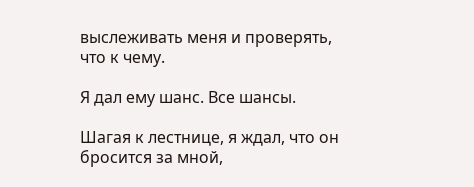выслеживать меня и проверять, что к чему.

Я дал ему шанс. Все шансы.

Шагая к лестнице, я ждал, что он бросится за мной,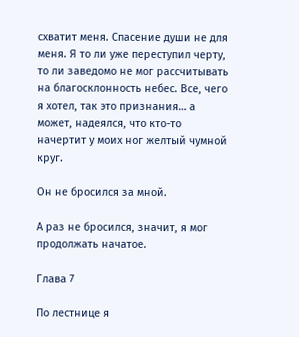схватит меня. Спасение души не для меня. Я то ли уже переступил черту, то ли заведомо не мог рассчитывать на благосклонность небес. Все, чего я хотел, так это признания… а может, надеялся, что кто-то начертит у моих ног желтый чумной круг.

Он не бросился за мной.

А раз не бросился, значит, я мог продолжать начатое.

Глава 7

По лестнице я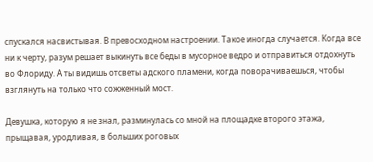спускался насвистывая. В превосходном настроении. Такое иногда случается. Когда все ни к черту, разум решает выкинуть все беды в мусорное ведро и отправиться отдохнуть во Флориду. А ты видишь отсветы адского пламени, когда поворачиваешься, чтобы взглянуть на только что сожженный мост.

Девушка, которую я не знал, разминулась со мной на площадке второго этажа, прыщавая, уродливая, в больших роговых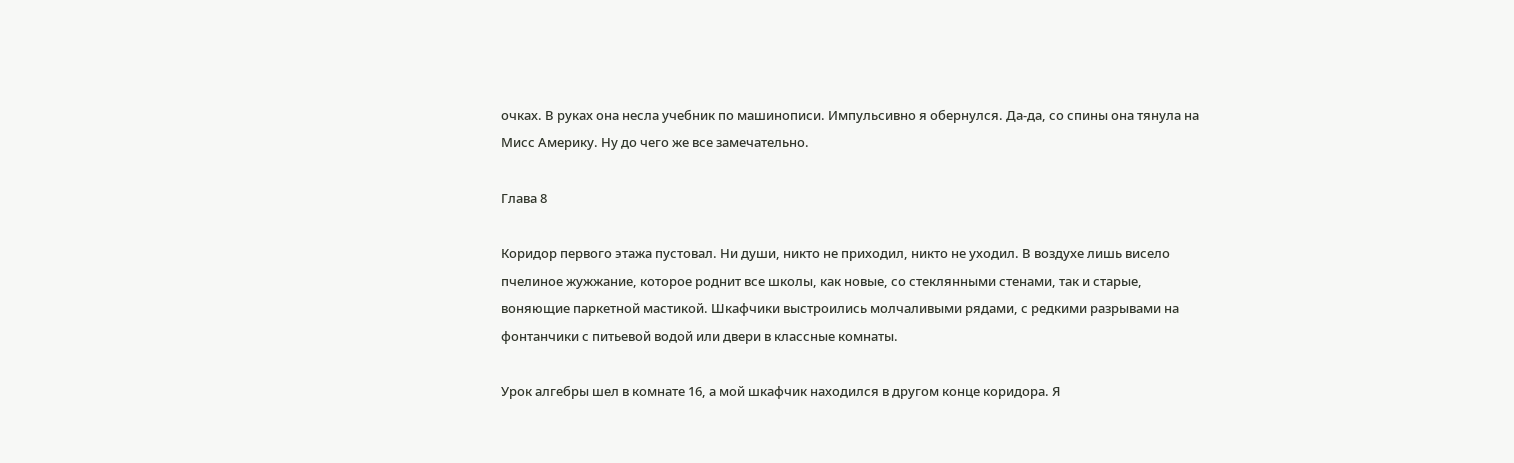очках. В руках она несла учебник по машинописи. Импульсивно я обернулся. Да-да, со спины она тянула на Мисс Америку. Ну до чего же все замечательно.

Глава 8

Коридор первого этажа пустовал. Ни души, никто не приходил, никто не уходил. В воздухе лишь висело пчелиное жужжание, которое роднит все школы, как новые, со стеклянными стенами, так и старые, воняющие паркетной мастикой. Шкафчики выстроились молчаливыми рядами, с редкими разрывами на фонтанчики с питьевой водой или двери в классные комнаты.

Урок алгебры шел в комнате 16, а мой шкафчик находился в другом конце коридора. Я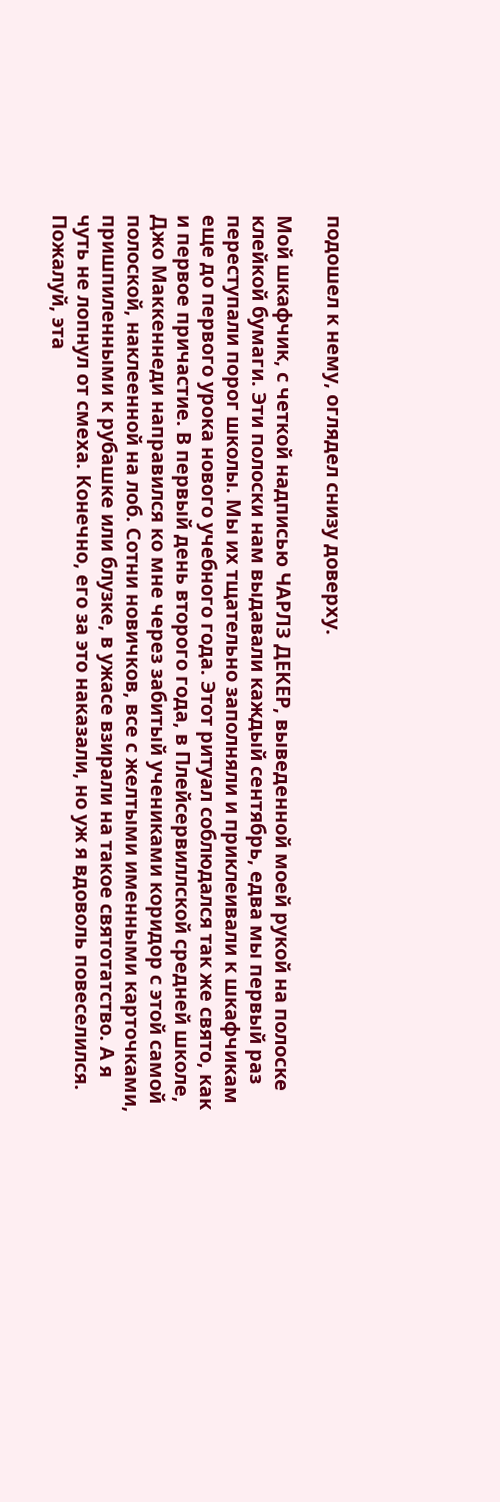подошел к нему, оглядел снизу доверху.

Мой шкафчик, с четкой надписью ЧАРЛЗ ДЕКЕР, выведенной моей рукой на полоске клейкой бумаги. Эти полоски нам выдавали каждый сентябрь, едва мы первый раз переступали порог школы. Мы их тщательно заполняли и приклеивали к шкафчикам еще до первого урока нового учебного года. Этот ритуал соблюдался так же свято, как и первое причастие. В первый день второго года, в Плейсервиллской средней школе, Джо Маккеннеди направился ко мне через забитый учениками коридор с этой самой полоской, наклеенной на лоб. Сотни новичков, все с желтыми именными карточками, пришпиленными к рубашке или блузке, в ужасе взирали на такое святотатство. А я чуть не лопнул от смеха. Конечно, его за это наказали, но уж я вдоволь повеселился. Пожалуй, эта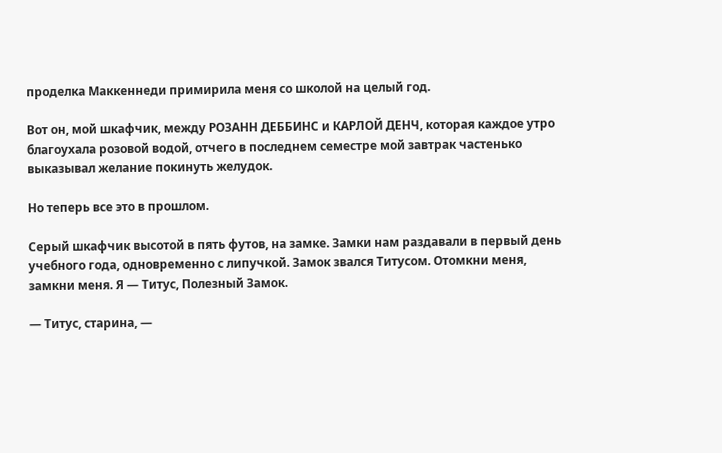проделка Маккеннеди примирила меня со школой на целый год.

Вот он, мой шкафчик, между РОЗАНН ДЕББИНС и КАРЛОЙ ДЕНЧ, которая каждое утро благоухала розовой водой, отчего в последнем семестре мой завтрак частенько выказывал желание покинуть желудок.

Но теперь все это в прошлом.

Серый шкафчик высотой в пять футов, на замке. Замки нам раздавали в первый день учебного года, одновременно с липучкой. Замок звался Титусом. Отомкни меня, замкни меня. Я — Титус, Полезный Замок.

— Титус, старина, —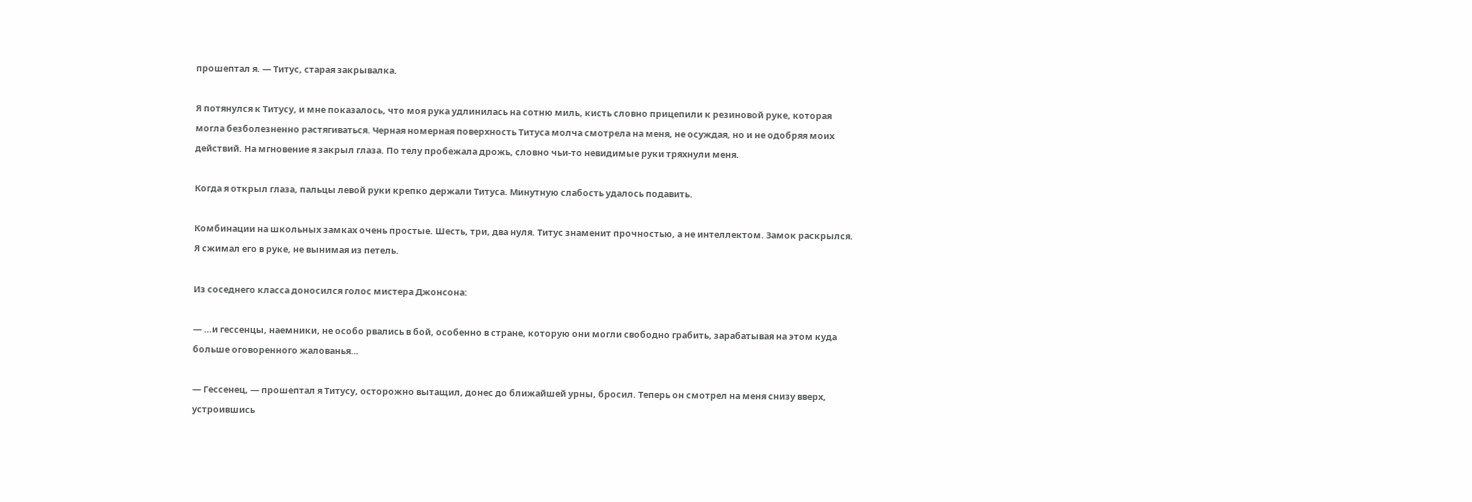прошептал я. — Титус, старая закрывалка.

Я потянулся к Титусу, и мне показалось, что моя рука удлинилась на сотню миль, кисть словно прицепили к резиновой руке, которая могла безболезненно растягиваться. Черная номерная поверхность Титуса молча смотрела на меня, не осуждая, но и не одобряя моих действий. На мгновение я закрыл глаза. По телу пробежала дрожь, словно чьи-то невидимые руки тряхнули меня.

Когда я открыл глаза, пальцы левой руки крепко держали Титуса. Минутную слабость удалось подавить.

Комбинации на школьных замках очень простые. Шесть, три, два нуля. Титус знаменит прочностью, а не интеллектом. Замок раскрылся. Я сжимал его в руке, не вынимая из петель.

Из соседнего класса доносился голос мистера Джонсона:

— …и гессенцы, наемники, не особо рвались в бой, особенно в стране, которую они могли свободно грабить, зарабатывая на этом куда больше оговоренного жалованья…

— Гессенец, — прошептал я Титусу, осторожно вытащил, донес до ближайшей урны, бросил. Теперь он смотрел на меня снизу вверх, устроившись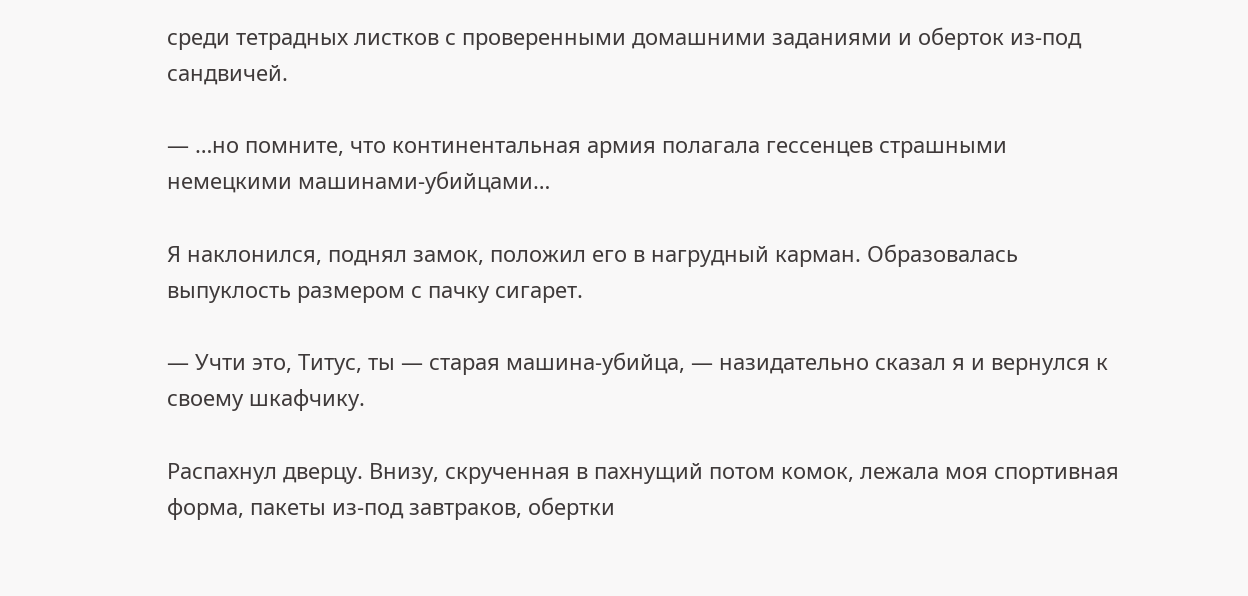среди тетрадных листков с проверенными домашними заданиями и оберток из-под сандвичей.

— …но помните, что континентальная армия полагала гессенцев страшными немецкими машинами-убийцами…

Я наклонился, поднял замок, положил его в нагрудный карман. Образовалась выпуклость размером с пачку сигарет.

— Учти это, Титус, ты — старая машина-убийца, — назидательно сказал я и вернулся к своему шкафчику.

Распахнул дверцу. Внизу, скрученная в пахнущий потом комок, лежала моя спортивная форма, пакеты из-под завтраков, обертки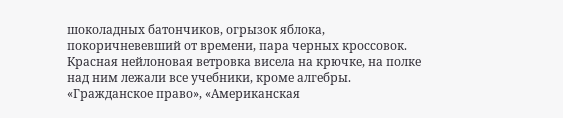шоколадных батончиков, огрызок яблока, покоричневевший от времени, пара черных кроссовок. Красная нейлоновая ветровка висела на крючке, на полке над ним лежали все учебники, кроме алгебры. «Гражданское право», «Американская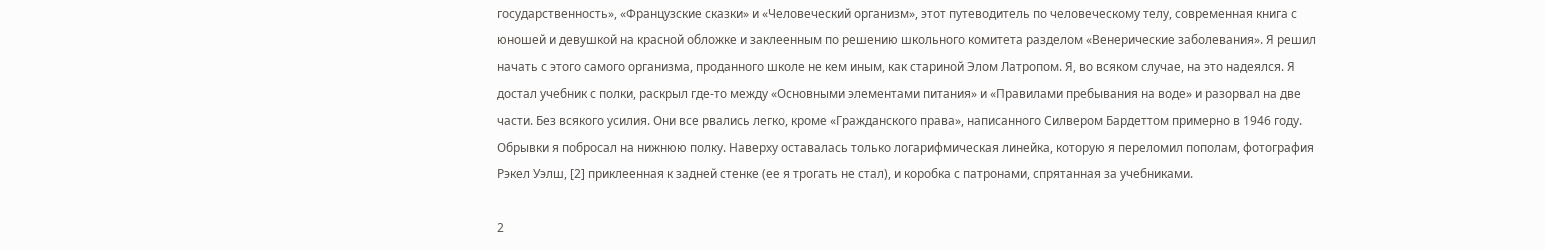государственность», «Французские сказки» и «Человеческий организм», этот путеводитель по человеческому телу, современная книга с юношей и девушкой на красной обложке и заклеенным по решению школьного комитета разделом «Венерические заболевания». Я решил начать с этого самого организма, проданного школе не кем иным, как стариной Элом Латропом. Я, во всяком случае, на это надеялся. Я достал учебник с полки, раскрыл где-то между «Основными элементами питания» и «Правилами пребывания на воде» и разорвал на две части. Без всякого усилия. Они все рвались легко, кроме «Гражданского права», написанного Силвером Бардеттом примерно в 1946 году. Обрывки я побросал на нижнюю полку. Наверху оставалась только логарифмическая линейка, которую я переломил пополам, фотография Рэкел Уэлш, [2] приклеенная к задней стенке (ее я трогать не стал), и коробка с патронами, спрятанная за учебниками.

2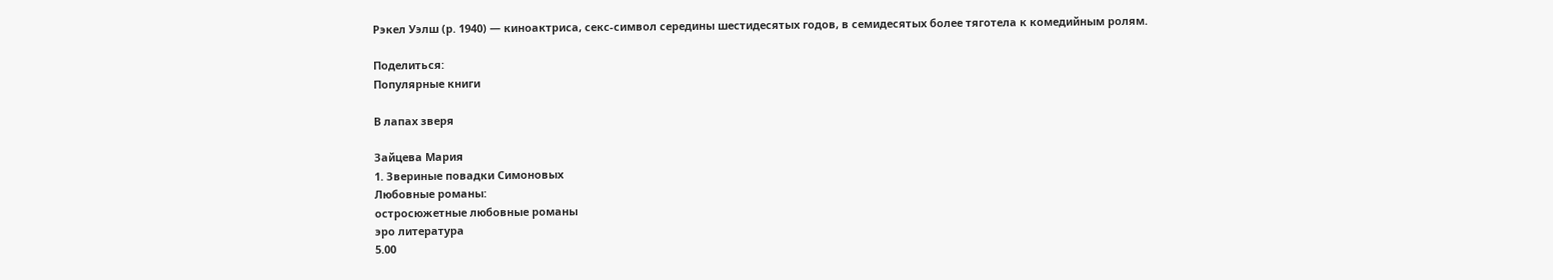Рэкел Уэлш (р. 1940) — киноактриса, секс-символ середины шестидесятых годов, в семидесятых более тяготела к комедийным ролям.

Поделиться:
Популярные книги

В лапах зверя

Зайцева Мария
1. Звериные повадки Симоновых
Любовные романы:
остросюжетные любовные романы
эро литература
5.00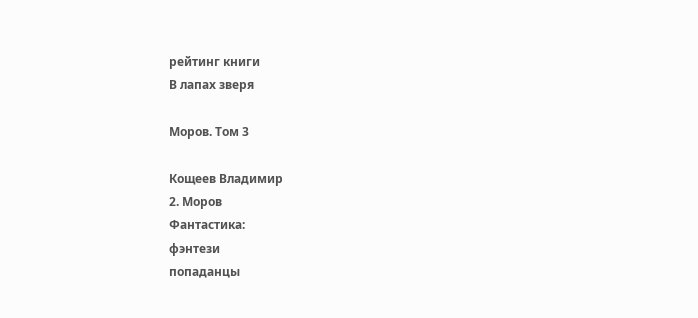рейтинг книги
В лапах зверя

Моров. Том 3

Кощеев Владимир
2. Моров
Фантастика:
фэнтези
попаданцы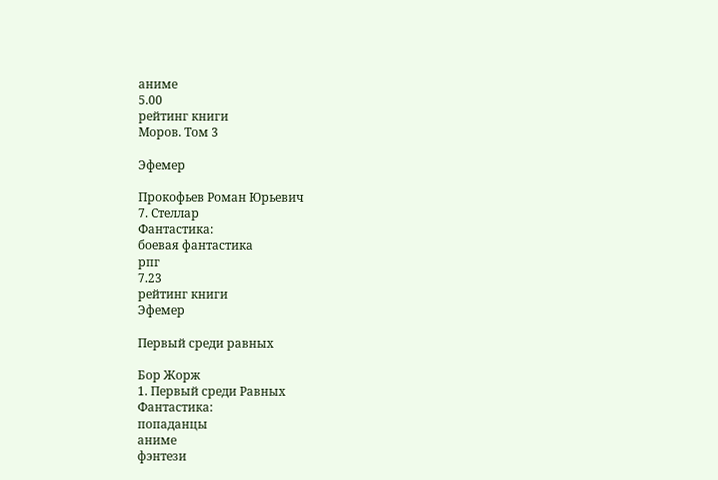аниме
5.00
рейтинг книги
Моров. Том 3

Эфемер

Прокофьев Роман Юрьевич
7. Стеллар
Фантастика:
боевая фантастика
рпг
7.23
рейтинг книги
Эфемер

Первый среди равных

Бор Жорж
1. Первый среди Равных
Фантастика:
попаданцы
аниме
фэнтези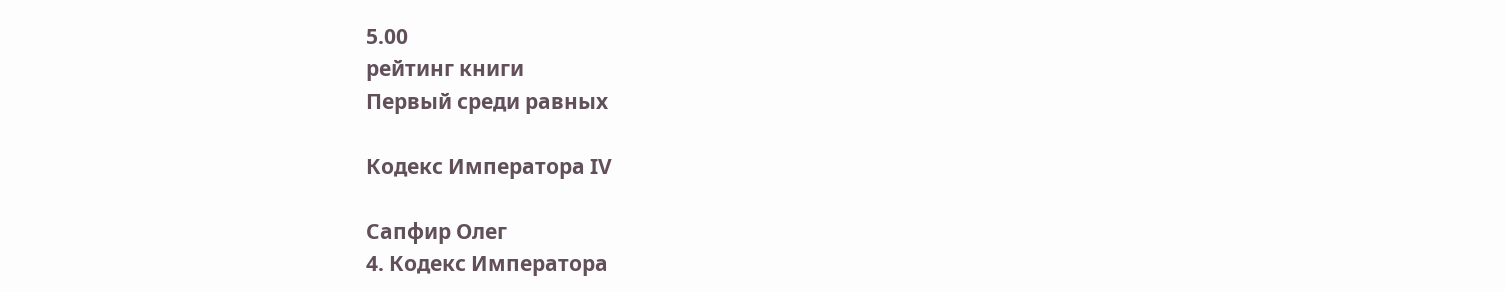5.00
рейтинг книги
Первый среди равных

Кодекс Императора IV

Сапфир Олег
4. Кодекс Императора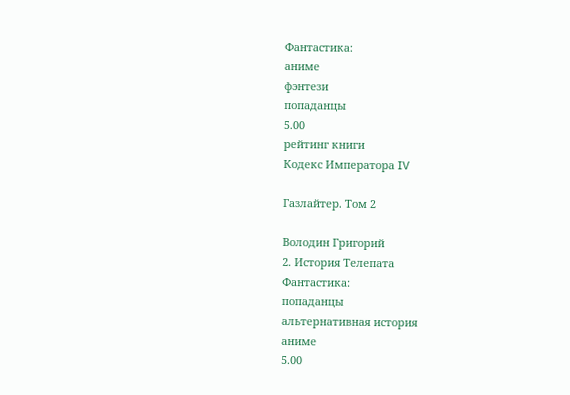Фантастика:
аниме
фэнтези
попаданцы
5.00
рейтинг книги
Кодекс Императора IV

Газлайтер. Том 2

Володин Григорий
2. История Телепата
Фантастика:
попаданцы
альтернативная история
аниме
5.00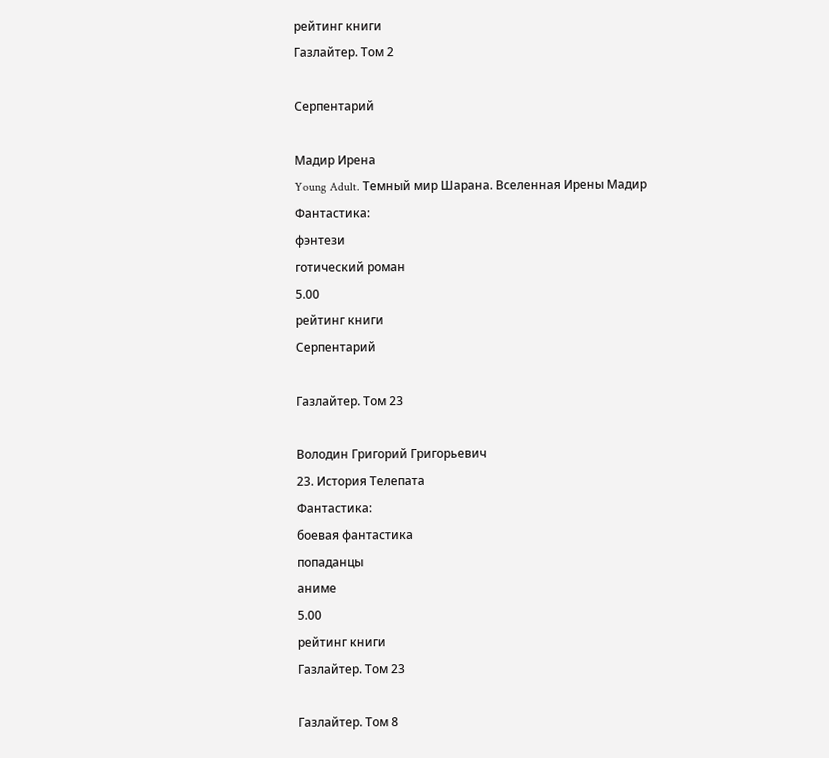рейтинг книги
Газлайтер. Том 2

Серпентарий

Мадир Ирена
Young Adult. Темный мир Шарана. Вселенная Ирены Мадир
Фантастика:
фэнтези
готический роман
5.00
рейтинг книги
Серпентарий

Газлайтер. Том 23

Володин Григорий Григорьевич
23. История Телепата
Фантастика:
боевая фантастика
попаданцы
аниме
5.00
рейтинг книги
Газлайтер. Том 23

Газлайтер. Том 8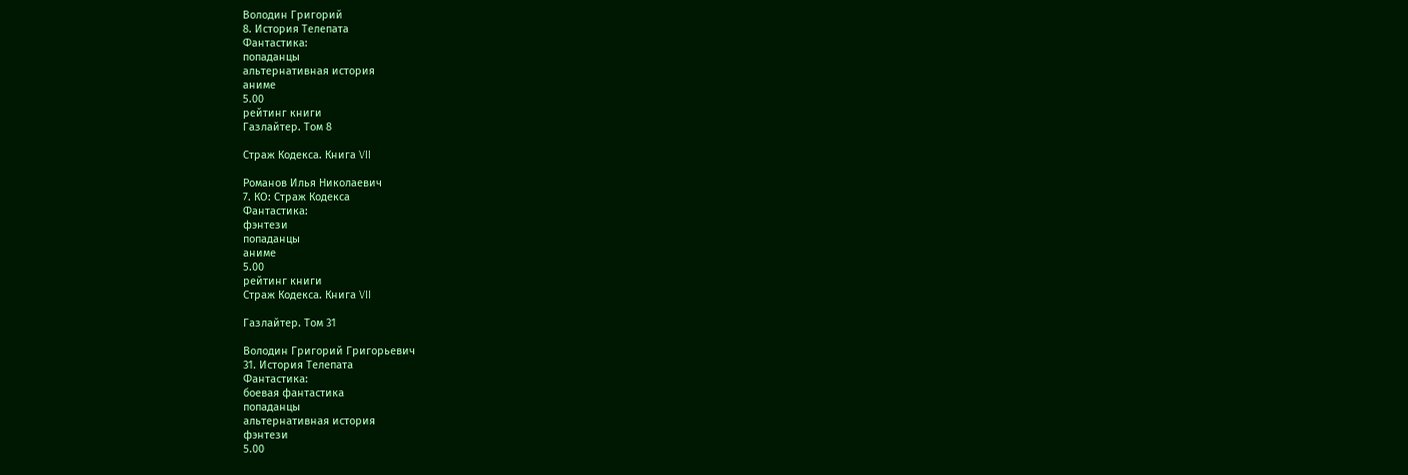Володин Григорий
8. История Телепата
Фантастика:
попаданцы
альтернативная история
аниме
5.00
рейтинг книги
Газлайтер. Том 8

Страж Кодекса. Книга VII

Романов Илья Николаевич
7. КО: Страж Кодекса
Фантастика:
фэнтези
попаданцы
аниме
5.00
рейтинг книги
Страж Кодекса. Книга VII

Газлайтер. Том 31

Володин Григорий Григорьевич
31. История Телепата
Фантастика:
боевая фантастика
попаданцы
альтернативная история
фэнтези
5.00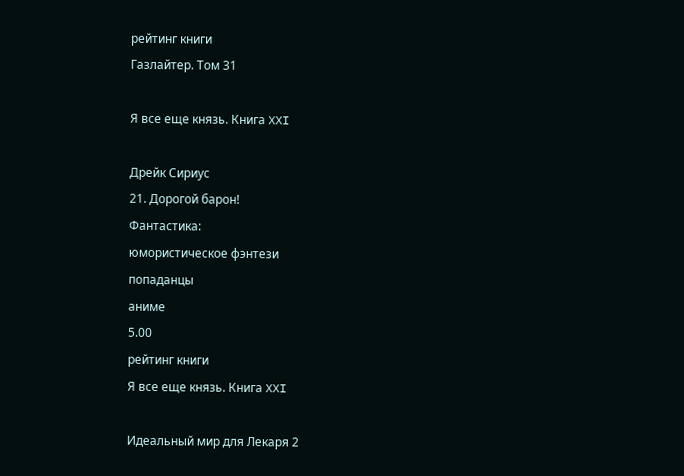рейтинг книги
Газлайтер. Том 31

Я все еще князь. Книга XXI

Дрейк Сириус
21. Дорогой барон!
Фантастика:
юмористическое фэнтези
попаданцы
аниме
5.00
рейтинг книги
Я все еще князь. Книга XXI

Идеальный мир для Лекаря 2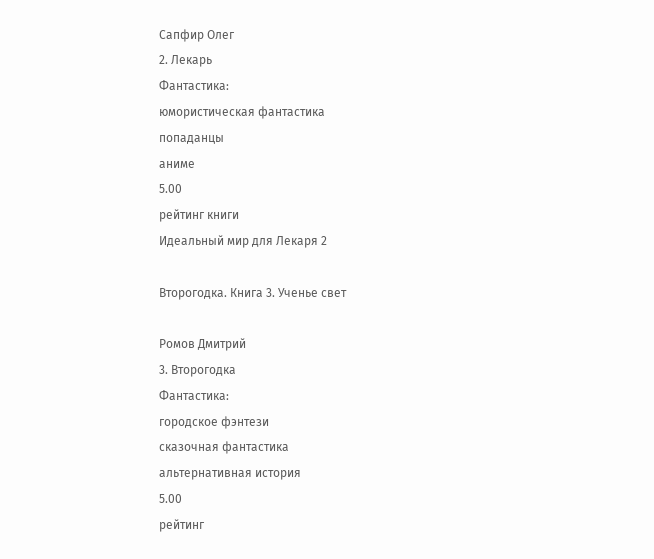Сапфир Олег
2. Лекарь
Фантастика:
юмористическая фантастика
попаданцы
аниме
5.00
рейтинг книги
Идеальный мир для Лекаря 2

Второгодка. Книга 3. Ученье свет

Ромов Дмитрий
3. Второгодка
Фантастика:
городское фэнтези
сказочная фантастика
альтернативная история
5.00
рейтинг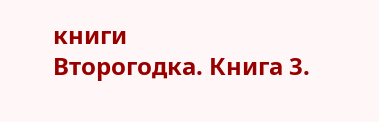книги
Второгодка. Книга 3.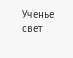Ученье свет